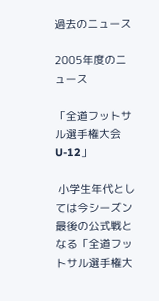過去のニュース

2005年度のニュース

「全道フットサル選手権大会U-12」

 小学生年代としては今シーズン最後の公式戦となる「全道フットサル選手権大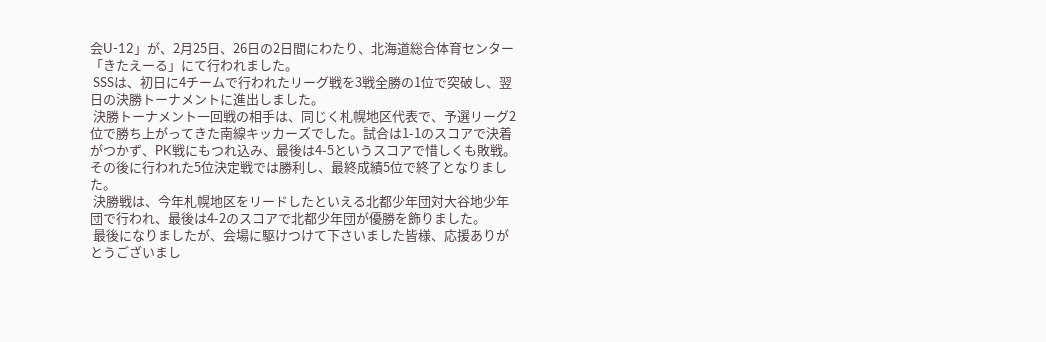会U-12」が、2月25日、26日の2日間にわたり、北海道総合体育センター「きたえーる」にて行われました。
 SSSは、初日に4チームで行われたリーグ戦を3戦全勝の1位で突破し、翌日の決勝トーナメントに進出しました。
 決勝トーナメント一回戦の相手は、同じく札幌地区代表で、予選リーグ2位で勝ち上がってきた南線キッカーズでした。試合は1-1のスコアで決着がつかず、PK戦にもつれ込み、最後は4-5というスコアで惜しくも敗戦。その後に行われた5位決定戦では勝利し、最終成績5位で終了となりました。
 決勝戦は、今年札幌地区をリードしたといえる北都少年団対大谷地少年団で行われ、最後は4-2のスコアで北都少年団が優勝を飾りました。
 最後になりましたが、会場に駆けつけて下さいました皆様、応援ありがとうございまし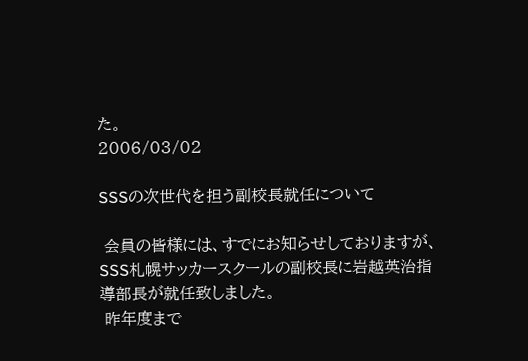た。
2006/03/02

SSSの次世代を担う副校長就任について

 会員の皆様には、すでにお知らせしておりますが、SSS札幌サッカースクールの副校長に岩越英治指導部長が就任致しました。
 昨年度まで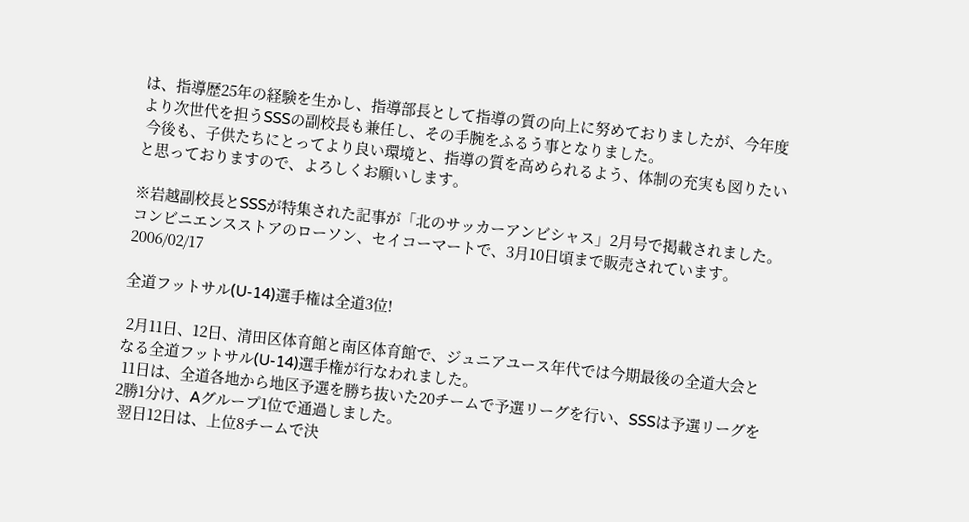は、指導歴25年の経験を生かし、指導部長として指導の質の向上に努めておりましたが、今年度より次世代を担うSSSの副校長も兼任し、その手腕をふるう事となりました。
 今後も、子供たちにとってより良い環境と、指導の質を高められるよう、体制の充実も図りたいと思っておりますので、よろしくお願いします。

※岩越副校長とSSSが特集された記事が「北のサッカーアンビシャス」2月号で掲載されました。コンビニエンスストアのローソン、セイコーマートで、3月10日頃まで販売されています。
2006/02/17

全道フットサル(U-14)選手権は全道3位!

 2月11日、12日、清田区体育館と南区体育館で、ジュニアユース年代では今期最後の全道大会となる全道フットサル(U-14)選手権が行なわれました。
 11日は、全道各地から地区予選を勝ち抜いた20チームで予選リーグを行い、SSSは予選リーグを2勝1分け、Aグループ1位で通過しました。
 翌日12日は、上位8チームで決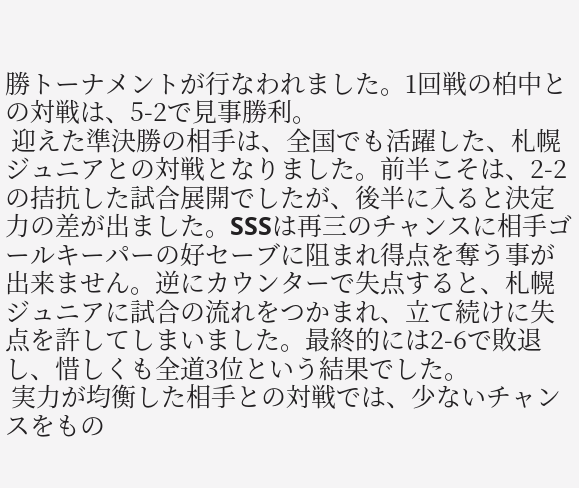勝トーナメントが行なわれました。1回戦の柏中との対戦は、5-2で見事勝利。
 迎えた準決勝の相手は、全国でも活躍した、札幌ジュニアとの対戦となりました。前半こそは、2-2の拮抗した試合展開でしたが、後半に入ると決定力の差が出ました。SSSは再三のチャンスに相手ゴールキーパーの好セーブに阻まれ得点を奪う事が出来ません。逆にカウンターで失点すると、札幌ジュニアに試合の流れをつかまれ、立て続けに失点を許してしまいました。最終的には2-6で敗退し、惜しくも全道3位という結果でした。
 実力が均衡した相手との対戦では、少ないチャンスをもの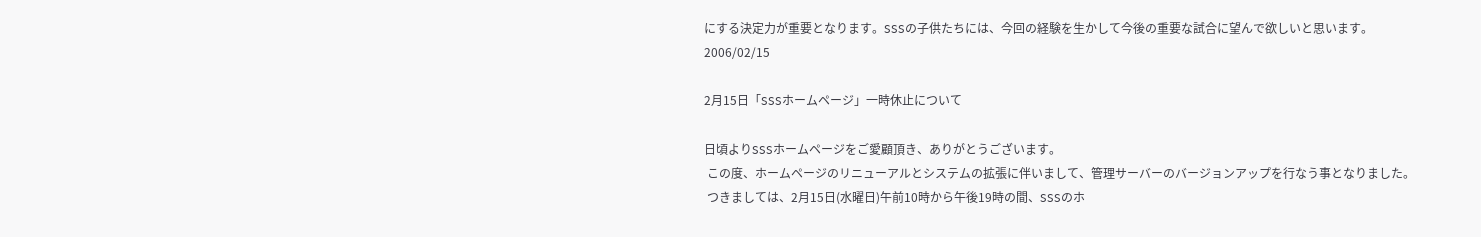にする決定力が重要となります。SSSの子供たちには、今回の経験を生かして今後の重要な試合に望んで欲しいと思います。
2006/02/15

2月15日「SSSホームページ」一時休止について

日頃よりSSSホームページをご愛顧頂き、ありがとうございます。
 この度、ホームページのリニューアルとシステムの拡張に伴いまして、管理サーバーのバージョンアップを行なう事となりました。
 つきましては、2月15日(水曜日)午前10時から午後19時の間、SSSのホ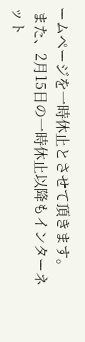ームページを一時休止とさせて頂きます。
 また、2月15日の一時休止以降もインターネット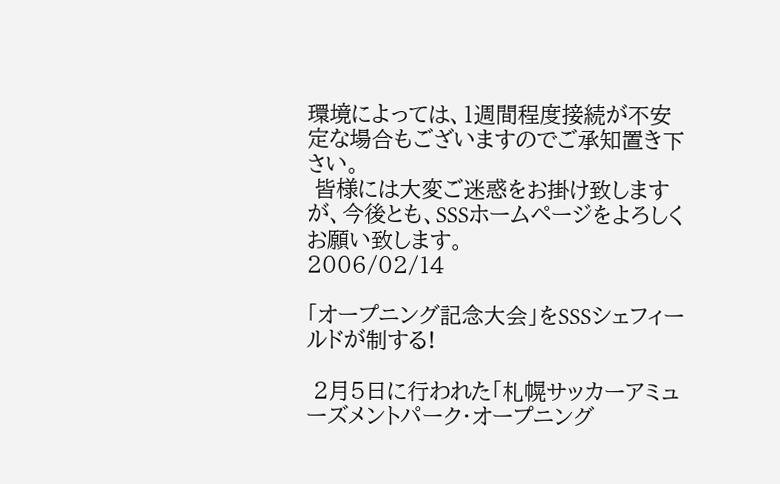環境によっては、1週間程度接続が不安定な場合もございますのでご承知置き下さい。
 皆様には大変ご迷惑をお掛け致しますが、今後とも、SSSホームページをよろしくお願い致します。
2006/02/14

「オープニング記念大会」をSSSシェフィールドが制する!

 2月5日に行われた「札幌サッカーアミューズメントパーク・オープニング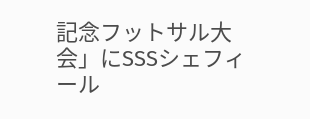記念フットサル大会」にSSSシェフィール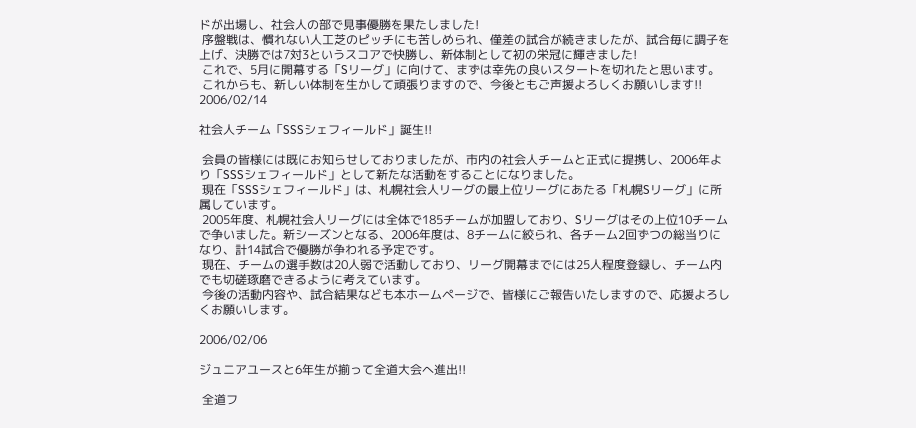ドが出場し、社会人の部で見事優勝を果たしました!
 序盤戦は、慣れない人工芝のピッチにも苦しめられ、僅差の試合が続きましたが、試合毎に調子を上げ、決勝では7対3というスコアで快勝し、新体制として初の栄冠に輝きました!
 これで、5月に開幕する「Sリーグ」に向けて、まずは幸先の良いスタートを切れたと思います。
 これからも、新しい体制を生かして頑張りますので、今後ともご声援よろしくお願いします!!
2006/02/14

社会人チーム「SSSシェフィールド」誕生!!

 会員の皆様には既にお知らせしておりましたが、市内の社会人チームと正式に提携し、2006年より「SSSシェフィールド」として新たな活動をすることになりました。
 現在「SSSシェフィールド」は、札幌社会人リーグの最上位リーグにあたる「札幌Sリーグ」に所属しています。
 2005年度、札幌社会人リーグには全体で185チームが加盟しており、Sリーグはその上位10チームで争いました。新シーズンとなる、2006年度は、8チームに絞られ、各チーム2回ずつの総当りになり、計14試合で優勝が争われる予定です。
 現在、チームの選手数は20人弱で活動しており、リーグ開幕までには25人程度登録し、チーム内でも切磋琢磨できるように考えています。
 今後の活動内容や、試合結果なども本ホームページで、皆様にご報告いたしますので、応援よろしくお願いします。

2006/02/06

ジュニアユースと6年生が揃って全道大会へ進出!!

 全道フ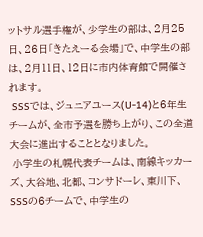ットサル選手権が、少学生の部は、2月25日、26日「きたえーる会場」で、中学生の部は、2月11日、12日に市内体育館で開催されます。
 SSSでは、ジュニアユース(U-14)と6年生チームが、全市予選を勝ち上がり、この全道大会に進出することとなりました。
 小学生の札幌代表チームは、南線キッカーズ、大谷地、北都、コンサドーレ、東川下、SSSの6チームで、中学生の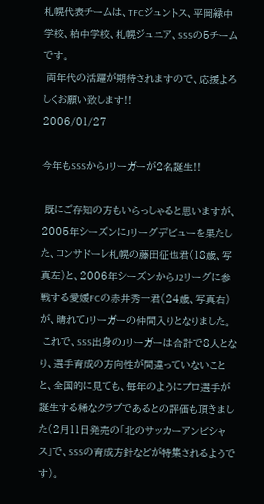札幌代表チームは、TFCジュントス、平岡緑中学校、柏中学校、札幌ジュニア、SSSの5チームです。
 両年代の活躍が期待されますので、応援よろしくお願い致します!!
2006/01/27

今年もSSSからJリーガーが2名誕生!!

 既にご存知の方もいらっしゃると思いますが、2005年シーズンにJリーグデビューを果たした、コンサドーレ札幌の藤田征也君(18歳、写真左)と、2006年シーズンからJ2リーグに参戦する愛媛FCの赤井秀一君(24歳、写真右)が、晴れてJリーガーの仲間入りとなりました。
 これで、SSS出身のJリーガーは合計で8人となり、選手育成の方向性が間違っていないことと、全国的に見ても、毎年のようにプロ選手が誕生する稀なクラブであるとの評価も頂きました(2月11日発売の「北のサッカーアンビシャス」で、SSSの育成方針などが特集されるようです)。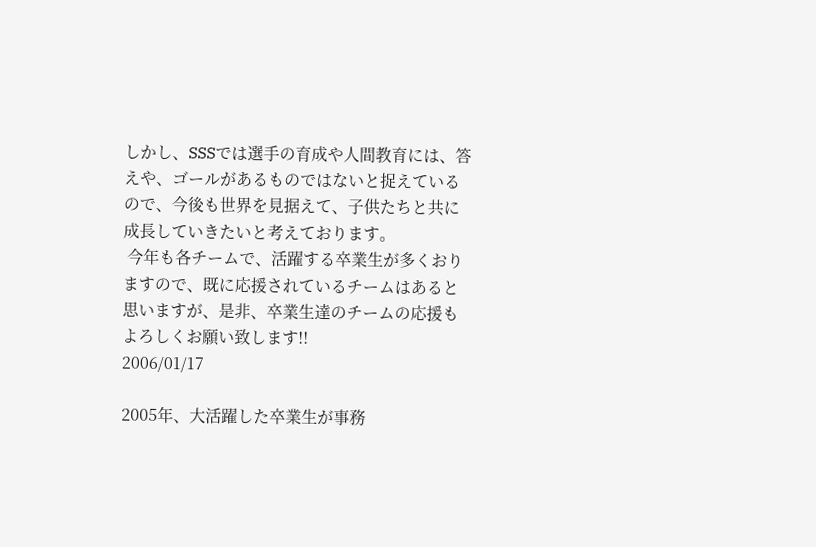しかし、SSSでは選手の育成や人間教育には、答えや、ゴールがあるものではないと捉えているので、今後も世界を見据えて、子供たちと共に成長していきたいと考えております。
 今年も各チームで、活躍する卒業生が多くおりますので、既に応援されているチームはあると思いますが、是非、卒業生達のチームの応援もよろしくお願い致します!!
2006/01/17

2005年、大活躍した卒業生が事務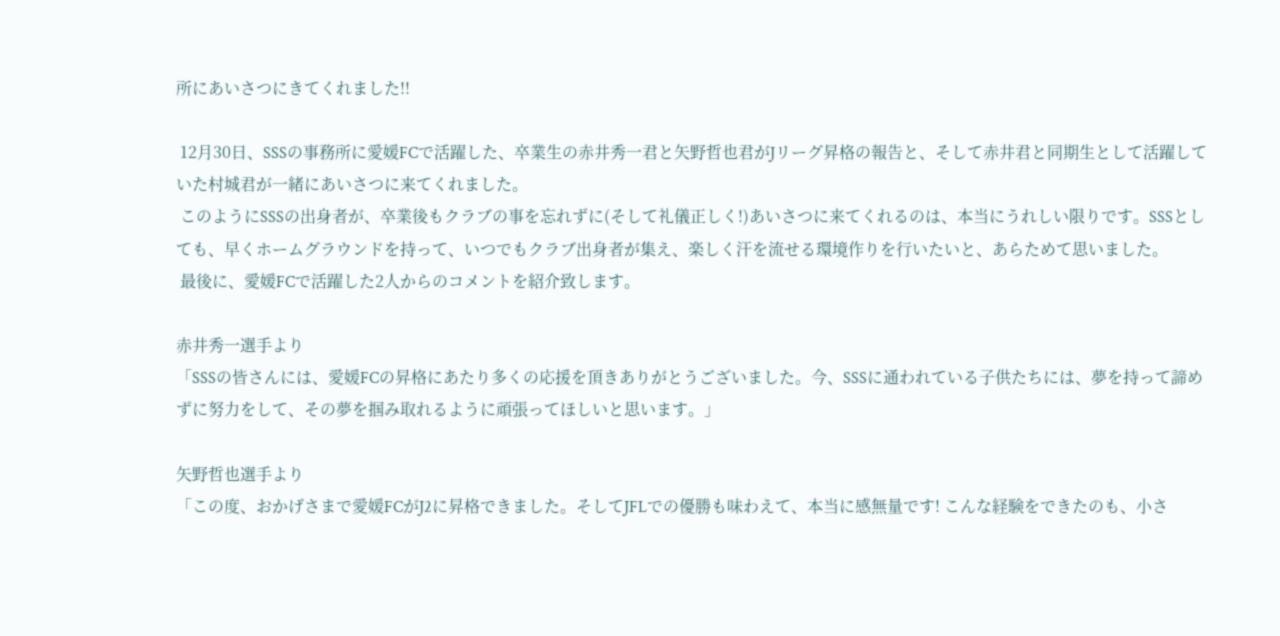所にあいさつにきてくれました!!

 12月30日、SSSの事務所に愛媛FCで活躍した、卒業生の赤井秀一君と矢野哲也君がJリーグ昇格の報告と、そして赤井君と同期生として活躍していた村城君が一緒にあいさつに来てくれました。
 このようにSSSの出身者が、卒業後もクラブの事を忘れずに(そして礼儀正しく!)あいさつに来てくれるのは、本当にうれしい限りです。SSSとしても、早くホームグラウンドを持って、いつでもクラブ出身者が集え、楽しく汗を流せる環境作りを行いたいと、あらためて思いました。
 最後に、愛媛FCで活躍した2人からのコメントを紹介致します。

赤井秀一選手より
「SSSの皆さんには、愛媛FCの昇格にあたり多くの応援を頂きありがとうございました。今、SSSに通われている子供たちには、夢を持って諦めずに努力をして、その夢を掴み取れるように頑張ってほしいと思います。」

矢野哲也選手より
「この度、おかげさまで愛媛FCがJ2に昇格できました。そしてJFLでの優勝も味わえて、本当に感無量です! こんな経験をできたのも、小さ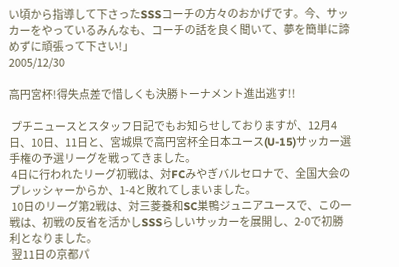い頃から指導して下さったSSSコーチの方々のおかげです。今、サッカーをやっているみんなも、コーチの話を良く聞いて、夢を簡単に諦めずに頑張って下さい!」
2005/12/30

高円宮杯!得失点差で惜しくも決勝トーナメント進出逃す!!

 プチニュースとスタッフ日記でもお知らせしておりますが、12月4日、10日、11日と、宮城県で高円宮杯全日本ユース(U-15)サッカー選手権の予選リーグを戦ってきました。
 4日に行われたリーグ初戦は、対FCみやぎバルセロナで、全国大会のプレッシャーからか、1-4と敗れてしまいました。
 10日のリーグ第2戦は、対三菱養和SC巣鴨ジュニアユースで、この一戦は、初戦の反省を活かしSSSらしいサッカーを展開し、2-0で初勝利となりました。
 翌11日の京都パ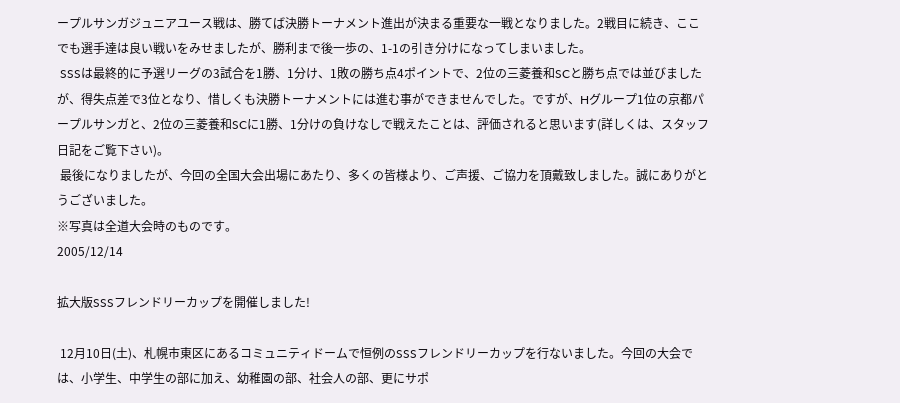ープルサンガジュニアユース戦は、勝てば決勝トーナメント進出が決まる重要な一戦となりました。2戦目に続き、ここでも選手達は良い戦いをみせましたが、勝利まで後一歩の、1-1の引き分けになってしまいました。
 SSSは最終的に予選リーグの3試合を1勝、1分け、1敗の勝ち点4ポイントで、2位の三菱養和SCと勝ち点では並びましたが、得失点差で3位となり、惜しくも決勝トーナメントには進む事ができませんでした。ですが、Hグループ1位の京都パープルサンガと、2位の三菱養和SCに1勝、1分けの負けなしで戦えたことは、評価されると思います(詳しくは、スタッフ日記をご覧下さい)。
 最後になりましたが、今回の全国大会出場にあたり、多くの皆様より、ご声援、ご協力を頂戴致しました。誠にありがとうございました。
※写真は全道大会時のものです。
2005/12/14

拡大版SSSフレンドリーカップを開催しました!

 12月10日(土)、札幌市東区にあるコミュニティドームで恒例のSSSフレンドリーカップを行ないました。今回の大会では、小学生、中学生の部に加え、幼稚園の部、社会人の部、更にサポ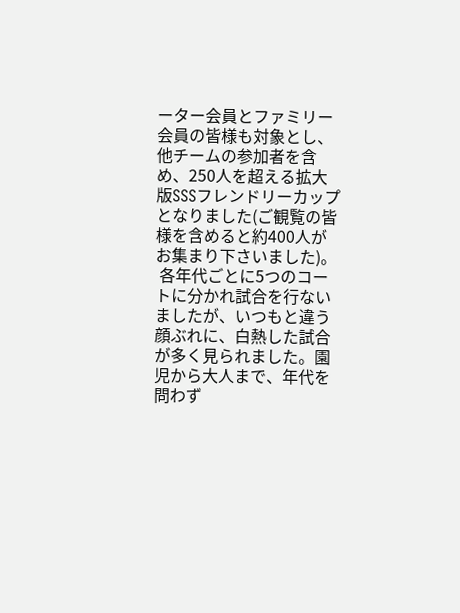ーター会員とファミリー会員の皆様も対象とし、他チームの参加者を含め、250人を超える拡大版SSSフレンドリーカップとなりました(ご観覧の皆様を含めると約400人がお集まり下さいました)。
 各年代ごとに5つのコートに分かれ試合を行ないましたが、いつもと違う顔ぶれに、白熱した試合が多く見られました。園児から大人まで、年代を問わず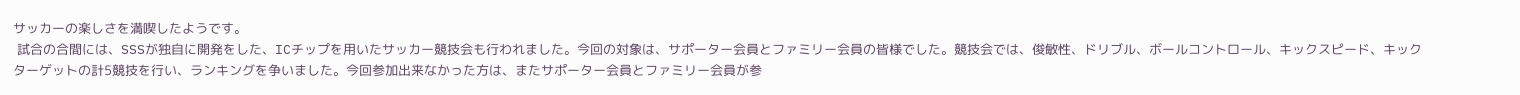サッカーの楽しさを満喫したようです。
 試合の合間には、SSSが独自に開発をした、ICチップを用いたサッカー競技会も行われました。今回の対象は、サポーター会員とファミリー会員の皆様でした。競技会では、俊敏性、ドリブル、ボールコントロール、キックスピード、キックターゲットの計5競技を行い、ランキングを争いました。今回参加出来なかった方は、またサポーター会員とファミリー会員が参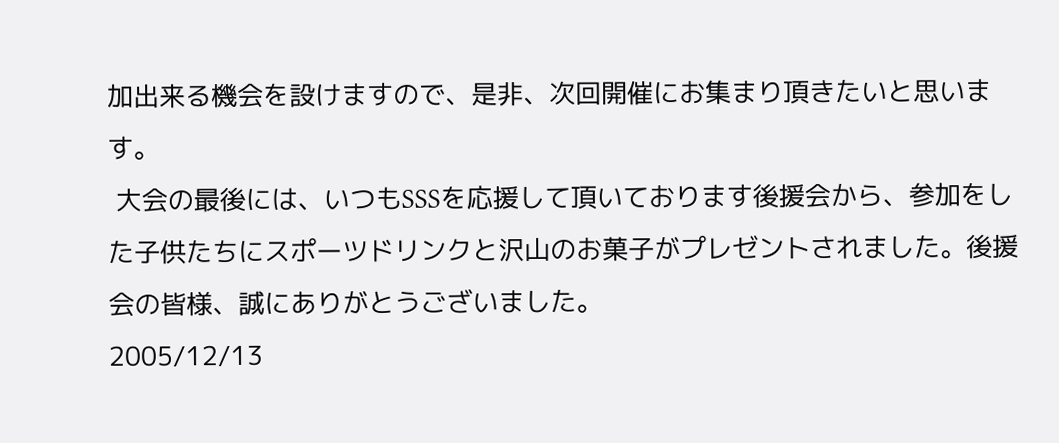加出来る機会を設けますので、是非、次回開催にお集まり頂きたいと思います。
 大会の最後には、いつもSSSを応援して頂いております後援会から、参加をした子供たちにスポーツドリンクと沢山のお菓子がプレゼントされました。後援会の皆様、誠にありがとうございました。
2005/12/13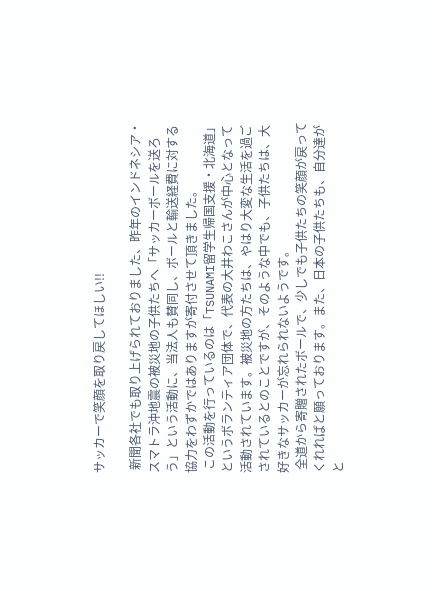サッカーで笑顔を取り戻してほしい!!

 新聞各社でも取り上げられておりました、昨年のインドネシア・スマトラ沖地震の被災地の子供たちへ「サッカーボールを送ろう」という活動に、当法人も賛同し、ボールと輸送経費に対する協力をわずかではありますが寄付させて頂きました。
 この活動を行っているのは「TSUNAMI留学生帰国支援・北海道」というボランティア団体で、代表の大井わこさんが中心となって活動されています。被災地の方たちは、やはり大変な生活を過ごされているとのことですが、そのような中でも、子供たちは、大好きなサッカーが忘れられないようです。
 全道から寄贈されたボールで、少しでも子供たちの笑顔が戻ってくれればと願っております。また、日本の子供たちも、自分達がと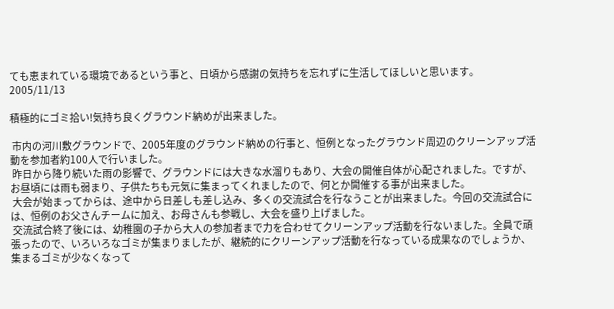ても恵まれている環境であるという事と、日頃から感謝の気持ちを忘れずに生活してほしいと思います。
2005/11/13

積極的にゴミ拾い!気持ち良くグラウンド納めが出来ました。

 市内の河川敷グラウンドで、2005年度のグラウンド納めの行事と、恒例となったグラウンド周辺のクリーンアップ活動を参加者約100人で行いました。
 昨日から降り続いた雨の影響で、グラウンドには大きな水溜りもあり、大会の開催自体が心配されました。ですが、お昼頃には雨も弱まり、子供たちも元気に集まってくれましたので、何とか開催する事が出来ました。
 大会が始まってからは、途中から日差しも差し込み、多くの交流試合を行なうことが出来ました。今回の交流試合には、恒例のお父さんチームに加え、お母さんも参戦し、大会を盛り上げました。
 交流試合終了後には、幼稚園の子から大人の参加者まで力を合わせてクリーンアップ活動を行ないました。全員で頑張ったので、いろいろなゴミが集まりましたが、継続的にクリーンアップ活動を行なっている成果なのでしょうか、集まるゴミが少なくなって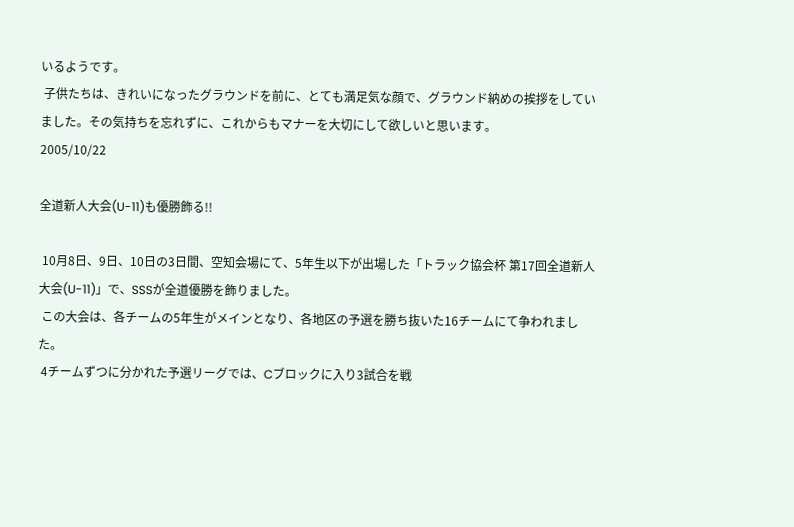いるようです。
 子供たちは、きれいになったグラウンドを前に、とても満足気な顔で、グラウンド納めの挨拶をしていました。その気持ちを忘れずに、これからもマナーを大切にして欲しいと思います。
2005/10/22

全道新人大会(U-11)も優勝飾る!!

 10月8日、9日、10日の3日間、空知会場にて、5年生以下が出場した「トラック協会杯 第17回全道新人大会(U-11)」で、SSSが全道優勝を飾りました。
 この大会は、各チームの5年生がメインとなり、各地区の予選を勝ち抜いた16チームにて争われました。
 4チームずつに分かれた予選リーグでは、Cブロックに入り3試合を戦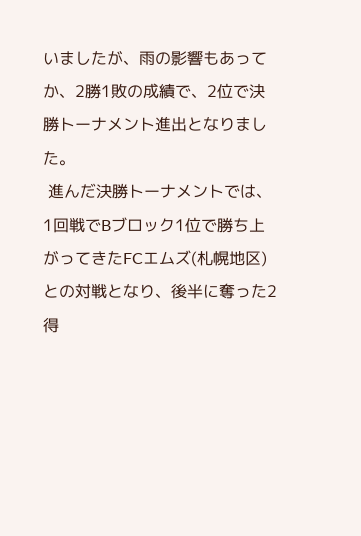いましたが、雨の影響もあってか、2勝1敗の成績で、2位で決勝トーナメント進出となりました。
 進んだ決勝トーナメントでは、1回戦でBブロック1位で勝ち上がってきたFCエムズ(札幌地区)との対戦となり、後半に奪った2得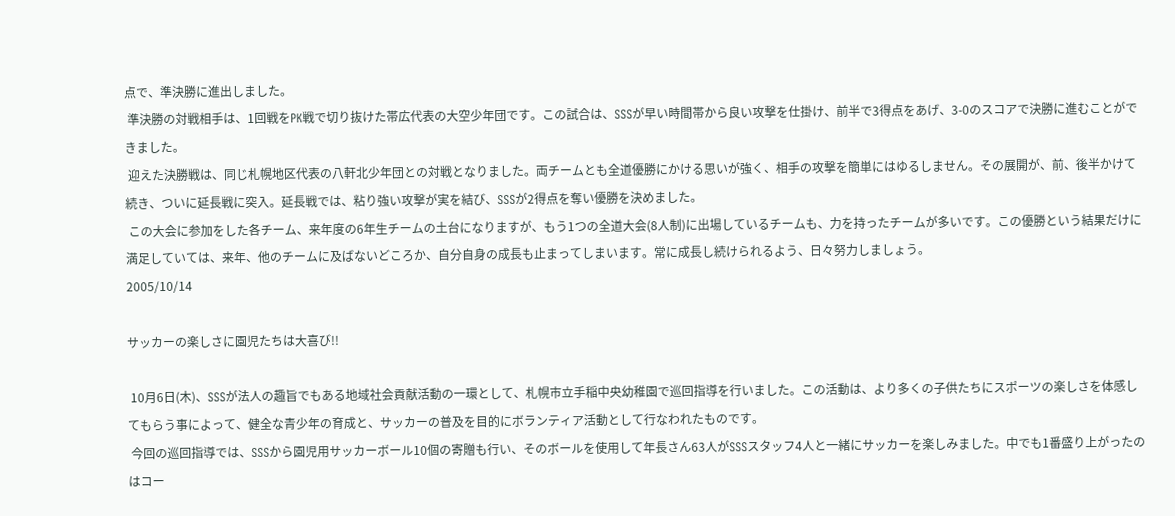点で、準決勝に進出しました。
 準決勝の対戦相手は、1回戦をPK戦で切り抜けた帯広代表の大空少年団です。この試合は、SSSが早い時間帯から良い攻撃を仕掛け、前半で3得点をあげ、3-0のスコアで決勝に進むことができました。
 迎えた決勝戦は、同じ札幌地区代表の八軒北少年団との対戦となりました。両チームとも全道優勝にかける思いが強く、相手の攻撃を簡単にはゆるしません。その展開が、前、後半かけて続き、ついに延長戦に突入。延長戦では、粘り強い攻撃が実を結び、SSSが2得点を奪い優勝を決めました。
 この大会に参加をした各チーム、来年度の6年生チームの土台になりますが、もう1つの全道大会(8人制)に出場しているチームも、力を持ったチームが多いです。この優勝という結果だけに満足していては、来年、他のチームに及ばないどころか、自分自身の成長も止まってしまいます。常に成長し続けられるよう、日々努力しましょう。
2005/10/14

サッカーの楽しさに園児たちは大喜び!!

 10月6日(木)、SSSが法人の趣旨でもある地域社会貢献活動の一環として、札幌市立手稲中央幼稚園で巡回指導を行いました。この活動は、より多くの子供たちにスポーツの楽しさを体感してもらう事によって、健全な青少年の育成と、サッカーの普及を目的にボランティア活動として行なわれたものです。
 今回の巡回指導では、SSSから園児用サッカーボール10個の寄贈も行い、そのボールを使用して年長さん63人がSSSスタッフ4人と一緒にサッカーを楽しみました。中でも1番盛り上がったのはコー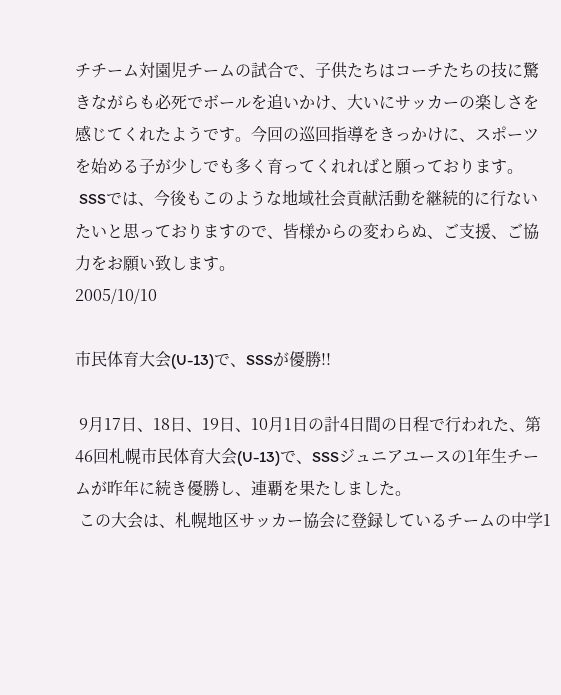チチーム対園児チームの試合で、子供たちはコーチたちの技に驚きながらも必死でボールを追いかけ、大いにサッカーの楽しさを感じてくれたようです。今回の巡回指導をきっかけに、スポーツを始める子が少しでも多く育ってくれればと願っております。
 SSSでは、今後もこのような地域社会貢献活動を継続的に行ないたいと思っておりますので、皆様からの変わらぬ、ご支援、ご協力をお願い致します。
2005/10/10

市民体育大会(U-13)で、SSSが優勝!!

 9月17日、18日、19日、10月1日の計4日間の日程で行われた、第46回札幌市民体育大会(U-13)で、SSSジュニアユースの1年生チームが昨年に続き優勝し、連覇を果たしました。
 この大会は、札幌地区サッカー協会に登録しているチームの中学1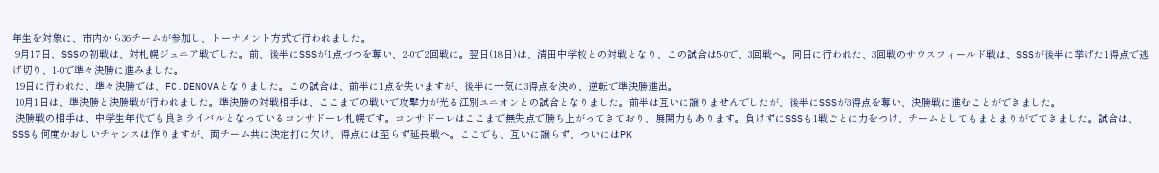年生を対象に、市内から36チームが参加し、トーナメント方式で行われました。
 9月17日、SSSの初戦は、対札幌ジュニア戦でした。前、後半にSSSが1点づつを奪い、2-0で2回戦に。翌日(18日)は、清田中学校との対戦となり、この試合は5-0で、3回戦へ。同日に行われた、3回戦のサウスフィールド戦は、SSSが後半に挙げた1得点で逃げ切り、1-0で準々決勝に進みました。
 19日に行われた、準々決勝では、FC.DENOVAとなりました。この試合は、前半に1点を失いますが、後半に一気に3得点を決め、逆転で準決勝進出。
 10月1日は、準決勝と決勝戦が行われました。準決勝の対戦相手は、ここまでの戦いで攻撃力が光る江別ユニオンとの試合となりました。前半は互いに譲りませんでしたが、後半にSSSが3得点を奪い、決勝戦に進むことができました。
 決勝戦の相手は、中学生年代でも良きライバルとなっているコンサドーレ札幌です。コンサドーレはここまで無失点で勝ち上がってきており、展開力もあります。負けずにSSSも1戦ごとに力をつけ、チームとしてもまとまりがでてきました。試合は、SSSも何度かおしいチャンスは作りますが、両チーム共に決定打に欠け、得点には至らず延長戦へ。ここでも、互いに譲らず、ついにはPK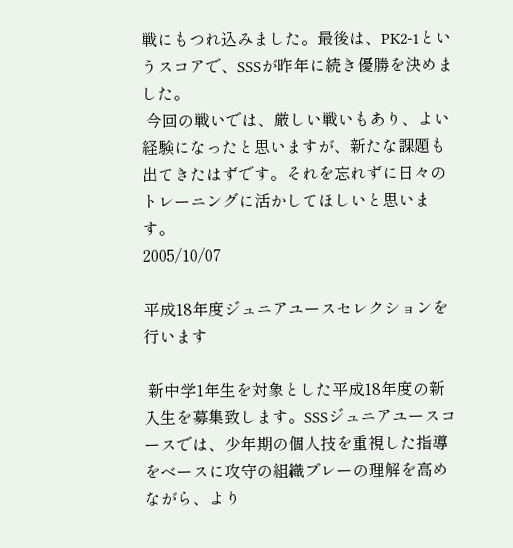戦にもつれ込みました。最後は、PK2-1というスコアで、SSSが昨年に続き優勝を決めました。
 今回の戦いでは、厳しい戦いもあり、よい経験になったと思いますが、新たな課題も出てきたはずです。それを忘れずに日々のトレーニングに活かしてほしいと思います。
2005/10/07

平成18年度ジュニアユースセレクションを行います

 新中学1年生を対象とした平成18年度の新入生を募集致します。SSSジュニアユースコースでは、少年期の個人技を重視した指導をベースに攻守の組織プレーの理解を高めながら、より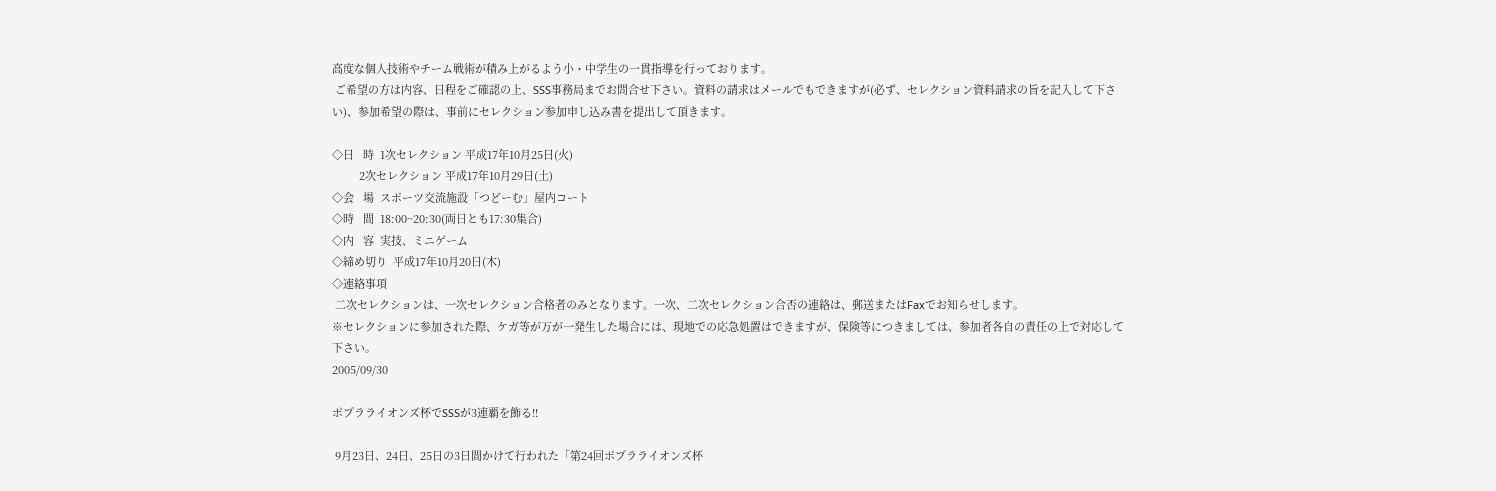高度な個人技術やチーム戦術が積み上がるよう小・中学生の一貫指導を行っております。
 ご希望の方は内容、日程をご確認の上、SSS事務局までお問合せ下さい。資料の請求はメールでもできますが(必ず、セレクション資料請求の旨を記入して下さい)、参加希望の際は、事前にセレクション参加申し込み書を提出して頂きます。

◇日   時  1次セレクション 平成17年10月25日(火)
         2次セレクション 平成17年10月29日(土)
◇会   場  スポーツ交流施設「つどーむ」屋内コート
◇時   間  18:00~20:30(両日とも17:30集合)
◇内   容  実技、ミニゲーム
◇締め切り  平成17年10月20日(木)
◇連絡事項
 二次セレクションは、一次セレクション合格者のみとなります。一次、二次セレクション合否の連絡は、郵送またはFaxでお知らせします。
※セレクションに参加された際、ケガ等が万が一発生した場合には、現地での応急処置はできますが、保険等につきましては、参加者各自の責任の上で対応して下さい。
2005/09/30

ポプラライオンズ杯でSSSが3連覇を飾る!!

 9月23日、24日、25日の3日間かけて行われた「第24回ポプラライオンズ杯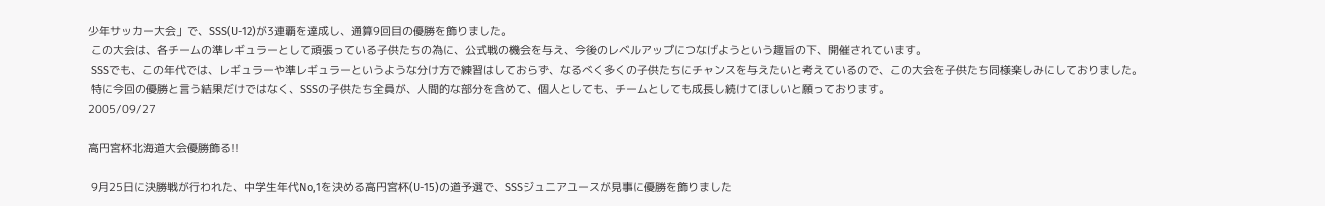少年サッカー大会」で、SSS(U-12)が3連覇を達成し、通算9回目の優勝を飾りました。
 この大会は、各チームの準レギュラーとして頑張っている子供たちの為に、公式戦の機会を与え、今後のレベルアップにつなげようという趣旨の下、開催されています。
 SSSでも、この年代では、レギュラーや準レギュラーというような分け方で練習はしておらず、なるべく多くの子供たちにチャンスを与えたいと考えているので、この大会を子供たち同様楽しみにしておりました。
 特に今回の優勝と言う結果だけではなく、SSSの子供たち全員が、人間的な部分を含めて、個人としても、チームとしても成長し続けてほしいと願っております。
2005/09/27

高円宮杯北海道大会優勝飾る!!

 9月25日に決勝戦が行われた、中学生年代No,1を決める高円宮杯(U-15)の道予選で、SSSジュニアユースが見事に優勝を飾りました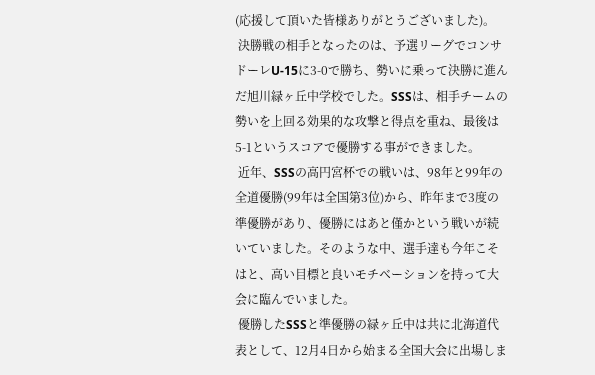(応援して頂いた皆様ありがとうございました)。
 決勝戦の相手となったのは、予選リーグでコンサドーレU-15に3-0で勝ち、勢いに乗って決勝に進んだ旭川緑ヶ丘中学校でした。SSSは、相手チームの勢いを上回る効果的な攻撃と得点を重ね、最後は5-1というスコアで優勝する事ができました。
 近年、SSSの高円宮杯での戦いは、98年と99年の全道優勝(99年は全国第3位)から、昨年まで3度の準優勝があり、優勝にはあと僅かという戦いが続いていました。そのような中、選手達も今年こそはと、高い目標と良いモチベーションを持って大会に臨んでいました。
 優勝したSSSと準優勝の緑ヶ丘中は共に北海道代表として、12月4日から始まる全国大会に出場しま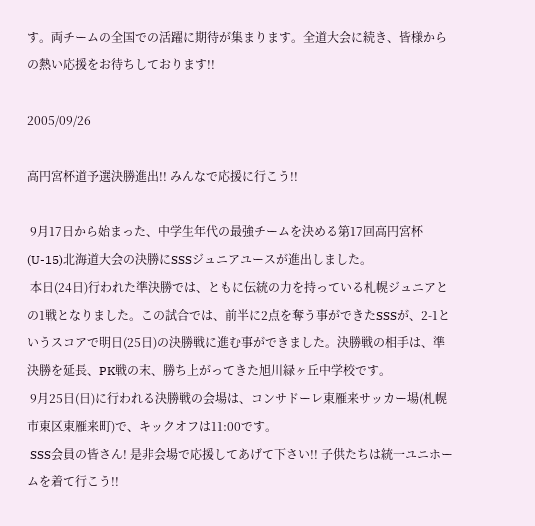す。両チームの全国での活躍に期待が集まります。全道大会に続き、皆様からの熱い応援をお待ちしております!!

2005/09/26

高円宮杯道予選決勝進出!! みんなで応援に行こう!!

 9月17日から始まった、中学生年代の最強チームを決める第17回高円宮杯(U-15)北海道大会の決勝にSSSジュニアユースが進出しました。
 本日(24日)行われた準決勝では、ともに伝統の力を持っている札幌ジュニアとの1戦となりました。この試合では、前半に2点を奪う事ができたSSSが、2-1というスコアで明日(25日)の決勝戦に進む事ができました。決勝戦の相手は、準決勝を延長、PK戦の末、勝ち上がってきた旭川緑ヶ丘中学校です。
 9月25日(日)に行われる決勝戦の会場は、コンサドーレ東雁来サッカー場(札幌市東区東雁来町)で、キックオフは11:00です。
 SSS会員の皆さん! 是非会場で応援してあげて下さい!! 子供たちは統一ユニホームを着て行こう!!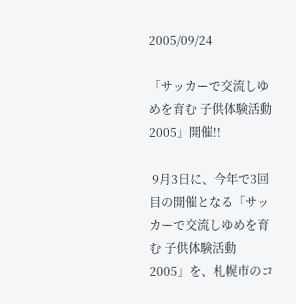2005/09/24

「サッカーで交流しゆめを育む 子供体験活動2005」開催!!

 9月3日に、今年で3回目の開催となる「サッカーで交流しゆめを育む 子供体験活動2005」を、札幌市のコ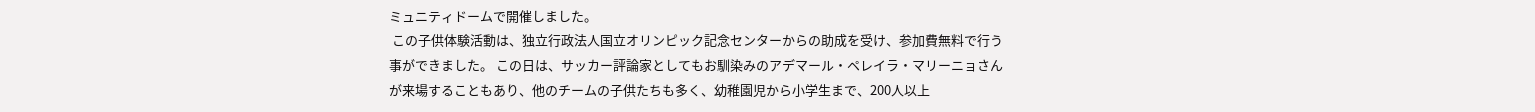ミュニティドームで開催しました。
 この子供体験活動は、独立行政法人国立オリンピック記念センターからの助成を受け、参加費無料で行う事ができました。 この日は、サッカー評論家としてもお馴染みのアデマール・ペレイラ・マリーニョさんが来場することもあり、他のチームの子供たちも多く、幼稚園児から小学生まで、200人以上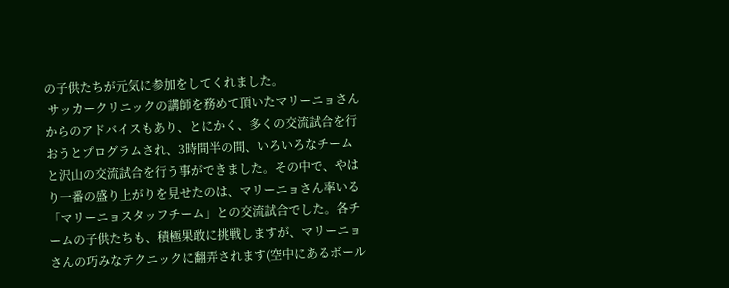の子供たちが元気に参加をしてくれました。
 サッカークリニックの講師を務めて頂いたマリーニョさんからのアドバイスもあり、とにかく、多くの交流試合を行おうとプログラムされ、3時間半の間、いろいろなチームと沢山の交流試合を行う事ができました。その中で、やはり一番の盛り上がりを見せたのは、マリーニョさん率いる「マリーニョスタッフチーム」との交流試合でした。各チームの子供たちも、積極果敢に挑戦しますが、マリーニョさんの巧みなテクニックに翻弄されます(空中にあるボール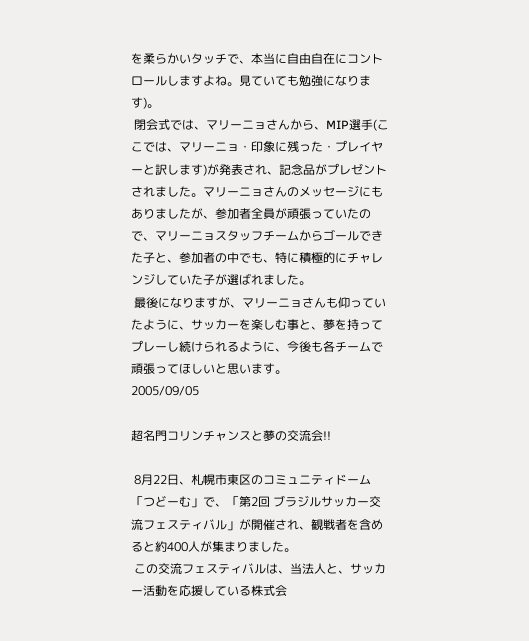を柔らかいタッチで、本当に自由自在にコントロールしますよね。見ていても勉強になります)。
 閉会式では、マリーニョさんから、MIP選手(ここでは、マリーニョ・印象に残った・プレイヤーと訳します)が発表され、記念品がプレゼントされました。マリーニョさんのメッセージにもありましたが、参加者全員が頑張っていたので、マリーニョスタッフチームからゴールできた子と、参加者の中でも、特に積極的にチャレンジしていた子が選ばれました。
 最後になりますが、マリーニョさんも仰っていたように、サッカーを楽しむ事と、夢を持ってプレーし続けられるように、今後も各チームで頑張ってほしいと思います。
2005/09/05

超名門コリンチャンスと夢の交流会!!

 8月22日、札幌市東区のコミュニティドーム「つどーむ」で、「第2回 ブラジルサッカー交流フェスティバル」が開催され、観戦者を含めると約400人が集まりました。
 この交流フェスティバルは、当法人と、サッカー活動を応援している株式会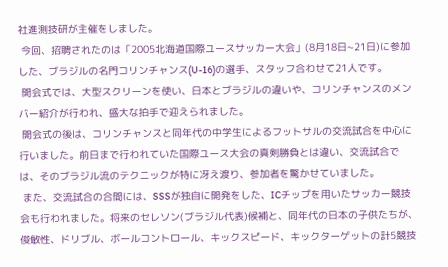社進測技研が主催をしました。
 今回、招聘されたのは「2005北海道国際ユースサッカー大会」(8月18日~21日)に参加した、ブラジルの名門コリンチャンス(U-16)の選手、スタッフ合わせて21人です。
 開会式では、大型スクリーンを使い、日本とブラジルの違いや、コリンチャンスのメンバー紹介が行われ、盛大な拍手で迎えられました。
 開会式の後は、コリンチャンスと同年代の中学生によるフットサルの交流試合を中心に行いました。前日まで行われていた国際ユース大会の真剣勝負とは違い、交流試合では、そのブラジル流のテクニックが特に冴え渡り、参加者を驚かせていました。
 また、交流試合の合間には、SSSが独自に開発をした、ICチップを用いたサッカー競技会も行われました。将来のセレソン(ブラジル代表)候補と、同年代の日本の子供たちが、俊敏性、ドリブル、ボールコントロール、キックスピード、キックターゲットの計5競技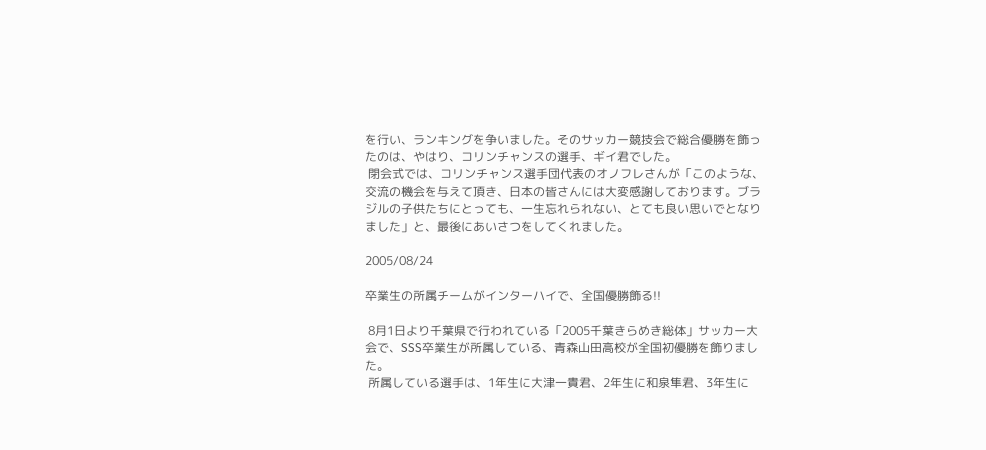を行い、ランキングを争いました。そのサッカー競技会で総合優勝を飾ったのは、やはり、コリンチャンスの選手、ギイ君でした。
 閉会式では、コリンチャンス選手団代表のオノフレさんが「このような、交流の機会を与えて頂き、日本の皆さんには大変感謝しております。ブラジルの子供たちにとっても、一生忘れられない、とても良い思いでとなりました」と、最後にあいさつをしてくれました。

2005/08/24

卒業生の所属チームがインターハイで、全国優勝飾る!!

 8月1日より千葉県で行われている「2005千葉きらめき総体」サッカー大会で、SSS卒業生が所属している、青森山田高校が全国初優勝を飾りました。
 所属している選手は、1年生に大津一貴君、2年生に和泉隼君、3年生に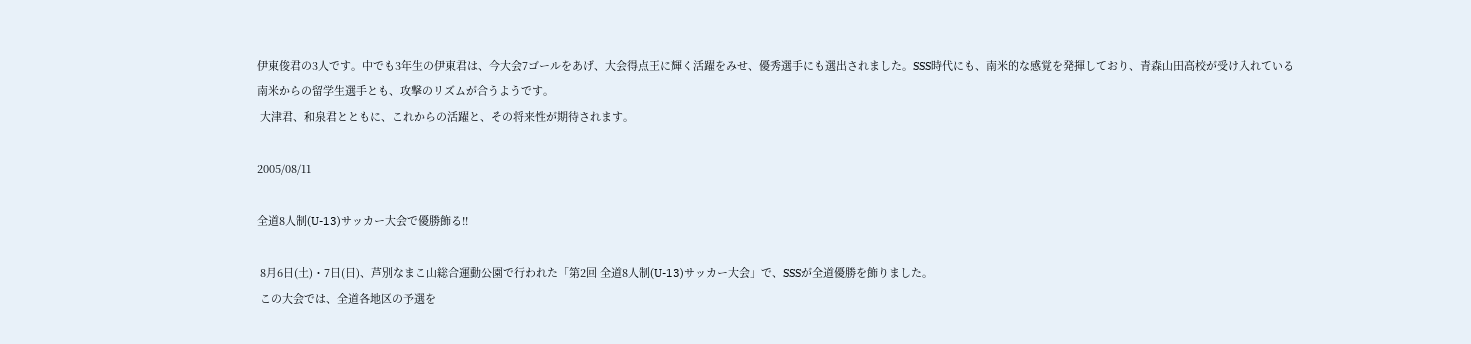伊東俊君の3人です。中でも3年生の伊東君は、今大会7ゴールをあげ、大会得点王に輝く活躍をみせ、優秀選手にも選出されました。SSS時代にも、南米的な感覚を発揮しており、青森山田高校が受け入れている南米からの留学生選手とも、攻撃のリズムが合うようです。
 大津君、和泉君とともに、これからの活躍と、その将来性が期待されます。

2005/08/11

全道8人制(U-13)サッカー大会で優勝飾る!!

 8月6日(土)・7日(日)、芦別なまこ山総合運動公園で行われた「第2回 全道8人制(U-13)サッカー大会」で、SSSが全道優勝を飾りました。
 この大会では、全道各地区の予選を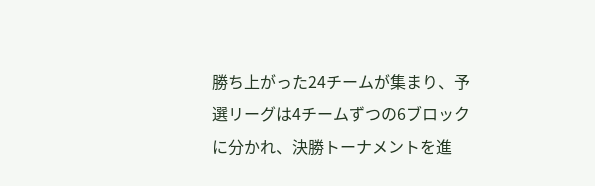勝ち上がった24チームが集まり、予選リーグは4チームずつの6ブロックに分かれ、決勝トーナメントを進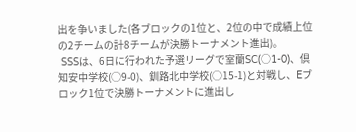出を争いました(各ブロックの1位と、2位の中で成績上位の2チームの計8チームが決勝トーナメント進出)。
 SSSは、6日に行われた予選リーグで室蘭SC(○1-0)、倶知安中学校(○9-0)、釧路北中学校(○15-1)と対戦し、Eブロック1位で決勝トーナメントに進出し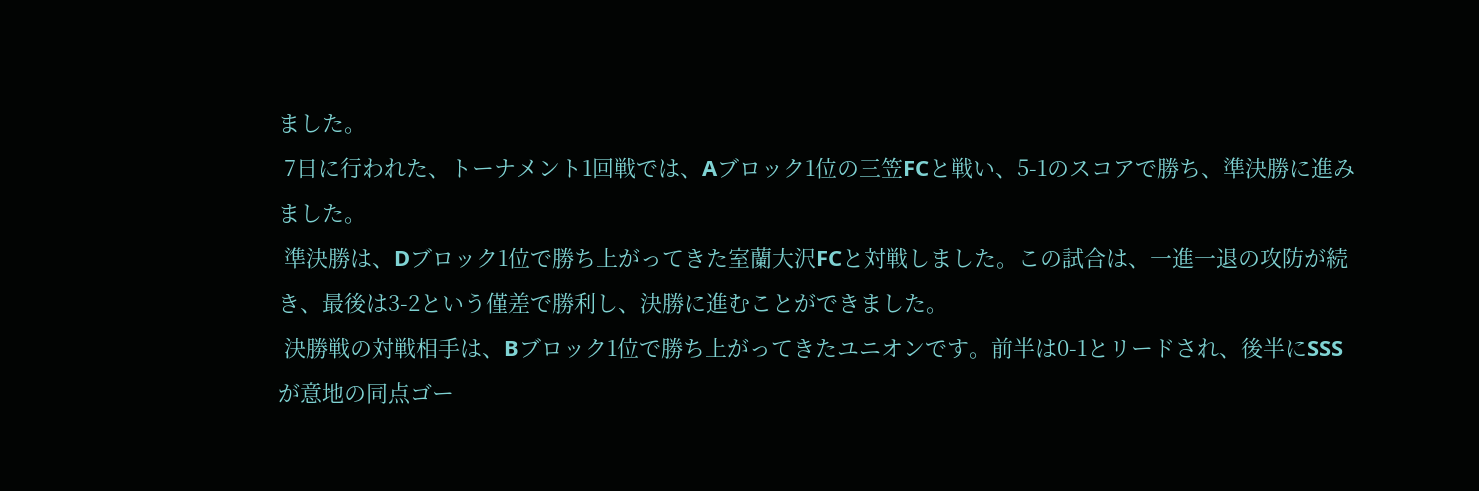ました。
 7日に行われた、トーナメント1回戦では、Aブロック1位の三笠FCと戦い、5-1のスコアで勝ち、準決勝に進みました。
 準決勝は、Dブロック1位で勝ち上がってきた室蘭大沢FCと対戦しました。この試合は、一進一退の攻防が続き、最後は3-2という僅差で勝利し、決勝に進むことができました。
 決勝戦の対戦相手は、Bブロック1位で勝ち上がってきたユニオンです。前半は0-1とリードされ、後半にSSSが意地の同点ゴー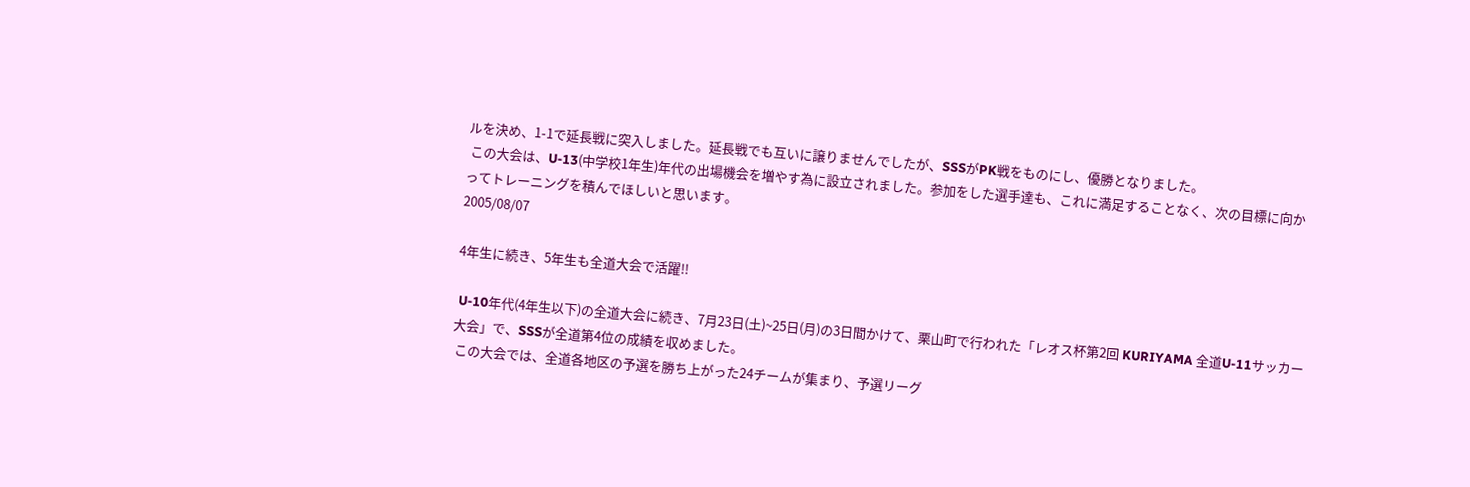ルを決め、1-1で延長戦に突入しました。延長戦でも互いに譲りませんでしたが、SSSがPK戦をものにし、優勝となりました。
 この大会は、U-13(中学校1年生)年代の出場機会を増やす為に設立されました。参加をした選手達も、これに満足することなく、次の目標に向かってトレーニングを積んでほしいと思います。
2005/08/07

4年生に続き、5年生も全道大会で活躍!!

 U-10年代(4年生以下)の全道大会に続き、7月23日(土)~25日(月)の3日間かけて、栗山町で行われた「レオス杯第2回 KURIYAMA 全道U-11サッカー大会」で、SSSが全道第4位の成績を収めました。
 この大会では、全道各地区の予選を勝ち上がった24チームが集まり、予選リーグ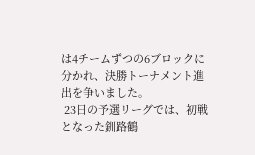は4チームずつの6ブロックに分かれ、決勝トーナメント進出を争いました。
 23日の予選リーグでは、初戦となった釧路鶴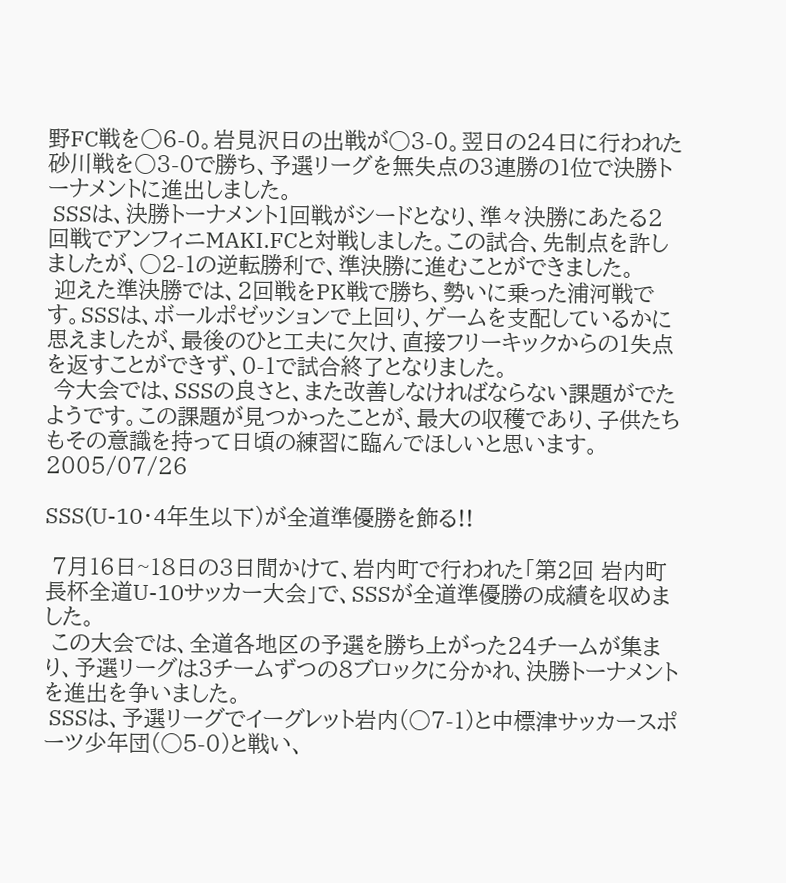野FC戦を○6-0。岩見沢日の出戦が○3-0。翌日の24日に行われた砂川戦を○3-0で勝ち、予選リーグを無失点の3連勝の1位で決勝トーナメントに進出しました。
 SSSは、決勝トーナメント1回戦がシードとなり、準々決勝にあたる2回戦でアンフィニMAKI.FCと対戦しました。この試合、先制点を許しましたが、○2-1の逆転勝利で、準決勝に進むことができました。
 迎えた準決勝では、2回戦をPK戦で勝ち、勢いに乗った浦河戦です。SSSは、ボールポゼッションで上回り、ゲームを支配しているかに思えましたが、最後のひと工夫に欠け、直接フリーキックからの1失点を返すことができず、0-1で試合終了となりました。
 今大会では、SSSの良さと、また改善しなければならない課題がでたようです。この課題が見つかったことが、最大の収穫であり、子供たちもその意識を持って日頃の練習に臨んでほしいと思います。
2005/07/26

SSS(U-10・4年生以下)が全道準優勝を飾る!!

 7月16日~18日の3日間かけて、岩内町で行われた「第2回 岩内町長杯全道U-10サッカー大会」で、SSSが全道準優勝の成績を収めました。
 この大会では、全道各地区の予選を勝ち上がった24チームが集まり、予選リーグは3チームずつの8ブロックに分かれ、決勝トーナメントを進出を争いました。
 SSSは、予選リーグでイーグレット岩内(○7-1)と中標津サッカースポーツ少年団(○5-0)と戦い、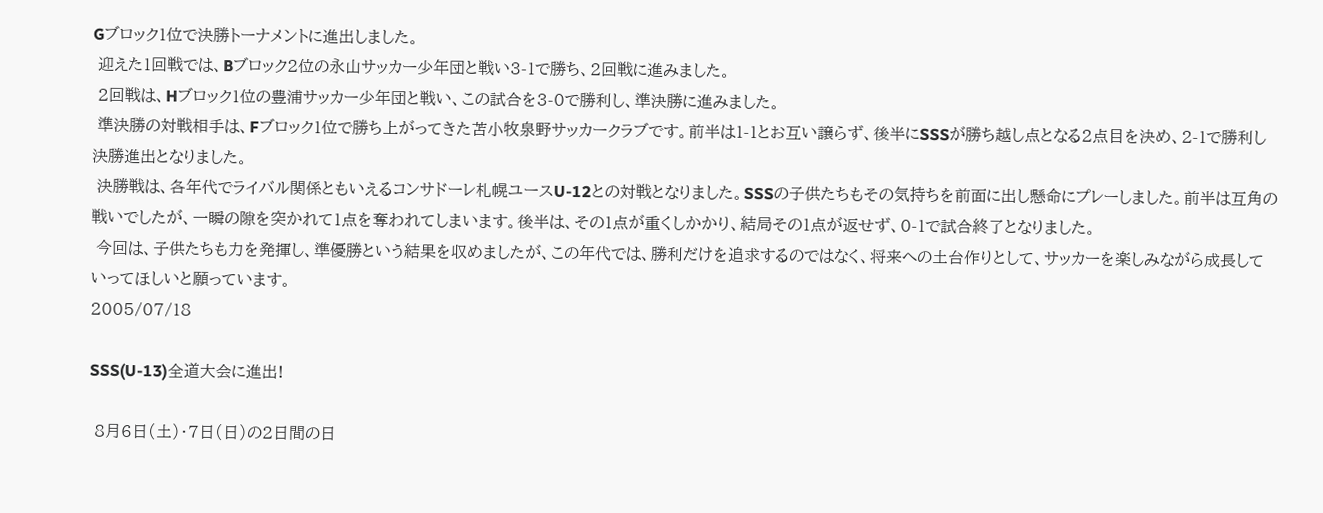Gブロック1位で決勝トーナメントに進出しました。
 迎えた1回戦では、Bブロック2位の永山サッカー少年団と戦い3-1で勝ち、2回戦に進みました。
 2回戦は、Hブロック1位の豊浦サッカー少年団と戦い、この試合を3-0で勝利し、準決勝に進みました。
 準決勝の対戦相手は、Fブロック1位で勝ち上がってきた苫小牧泉野サッカークラブです。前半は1-1とお互い譲らず、後半にSSSが勝ち越し点となる2点目を決め、2-1で勝利し決勝進出となりました。
 決勝戦は、各年代でライバル関係ともいえるコンサドーレ札幌ユースU-12との対戦となりました。SSSの子供たちもその気持ちを前面に出し懸命にプレーしました。前半は互角の戦いでしたが、一瞬の隙を突かれて1点を奪われてしまいます。後半は、その1点が重くしかかり、結局その1点が返せず、0-1で試合終了となりました。
 今回は、子供たちも力を発揮し、準優勝という結果を収めましたが、この年代では、勝利だけを追求するのではなく、将来への土台作りとして、サッカーを楽しみながら成長していってほしいと願っています。
2005/07/18

SSS(U-13)全道大会に進出!

 8月6日(土)・7日(日)の2日間の日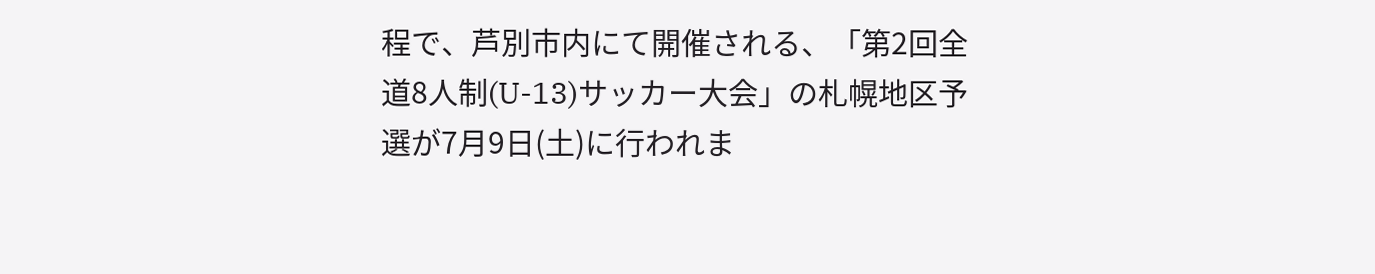程で、芦別市内にて開催される、「第2回全道8人制(U-13)サッカー大会」の札幌地区予選が7月9日(土)に行われま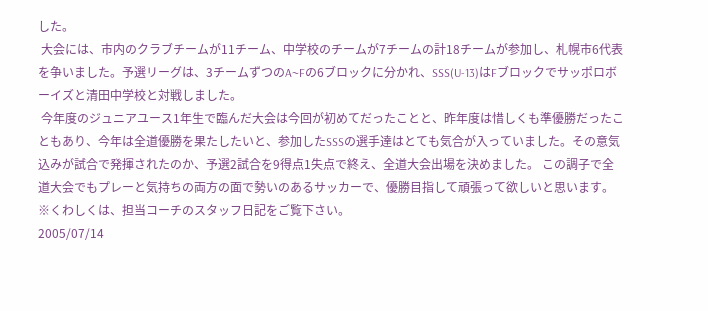した。
 大会には、市内のクラブチームが11チーム、中学校のチームが7チームの計18チームが参加し、札幌市6代表を争いました。予選リーグは、3チームずつのA~Fの6ブロックに分かれ、SSS(U-13)はFブロックでサッポロボーイズと清田中学校と対戦しました。
 今年度のジュニアユース1年生で臨んだ大会は今回が初めてだったことと、昨年度は惜しくも準優勝だったこともあり、今年は全道優勝を果たしたいと、参加したSSSの選手達はとても気合が入っていました。その意気込みが試合で発揮されたのか、予選2試合を9得点1失点で終え、全道大会出場を決めました。 この調子で全道大会でもプレーと気持ちの両方の面で勢いのあるサッカーで、優勝目指して頑張って欲しいと思います。
※くわしくは、担当コーチのスタッフ日記をご覧下さい。
2005/07/14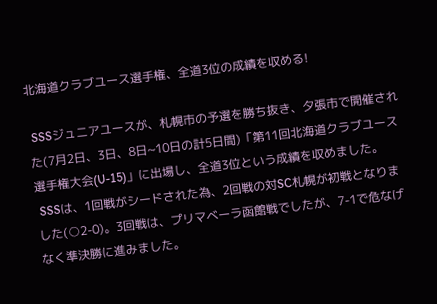北海道クラブユース選手権、全道3位の成績を収める!

 SSSジュニアユースが、札幌市の予選を勝ち抜き、夕張市で開催された(7月2日、3日、8日~10日の計5日間)「第11回北海道クラブユース選手権大会(U-15)」に出場し、全道3位という成績を収めました。
 SSSは、1回戦がシードされた為、2回戦の対SC札幌が初戦となりました(○2-0)。3回戦は、プリマベーラ函館戦でしたが、7-1で危なげなく準決勝に進みました。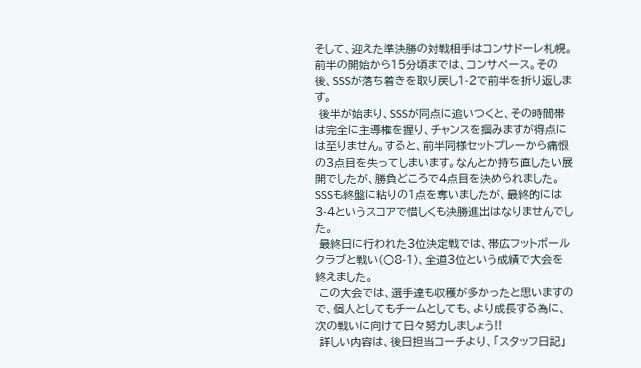そして、迎えた準決勝の対戦相手はコンサドーレ札幌。前半の開始から15分頃までは、コンサペース。その後、SSSが落ち着きを取り戻し1-2で前半を折り返します。
 後半が始まり、SSSが同点に追いつくと、その時間帯は完全に主導権を握り、チャンスを掴みますが得点には至りません。すると、前半同様セットプレーから痛恨の3点目を失ってしまいます。なんとか持ち直したい展開でしたが、勝負どころで4点目を決められました。SSSも終盤に粘りの1点を奪いましたが、最終的には3-4というスコアで惜しくも決勝進出はなりませんでした。
 最終日に行われた3位決定戦では、帯広フットボールクラブと戦い(○8-1)、全道3位という成績で大会を終えました。
 この大会では、選手達も収穫が多かったと思いますので、個人としてもチームとしても、より成長する為に、次の戦いに向けて日々努力しましょう!!
 詳しい内容は、後日担当コーチより、「スタッフ日記」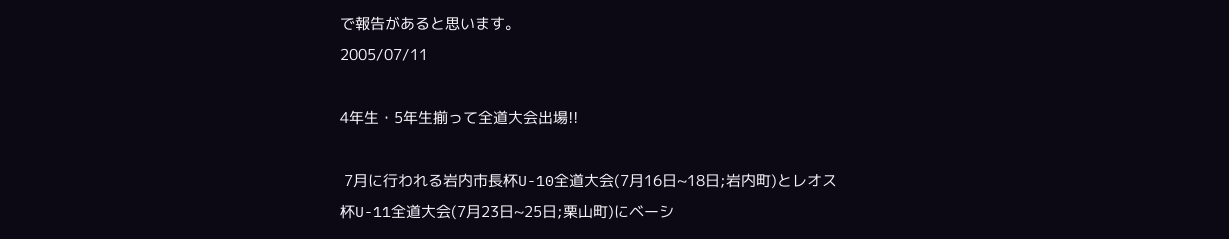で報告があると思います。
2005/07/11

4年生・5年生揃って全道大会出場!!

 7月に行われる岩内市長杯U-10全道大会(7月16日~18日;岩内町)とレオス杯U-11全道大会(7月23日~25日;栗山町)にベーシ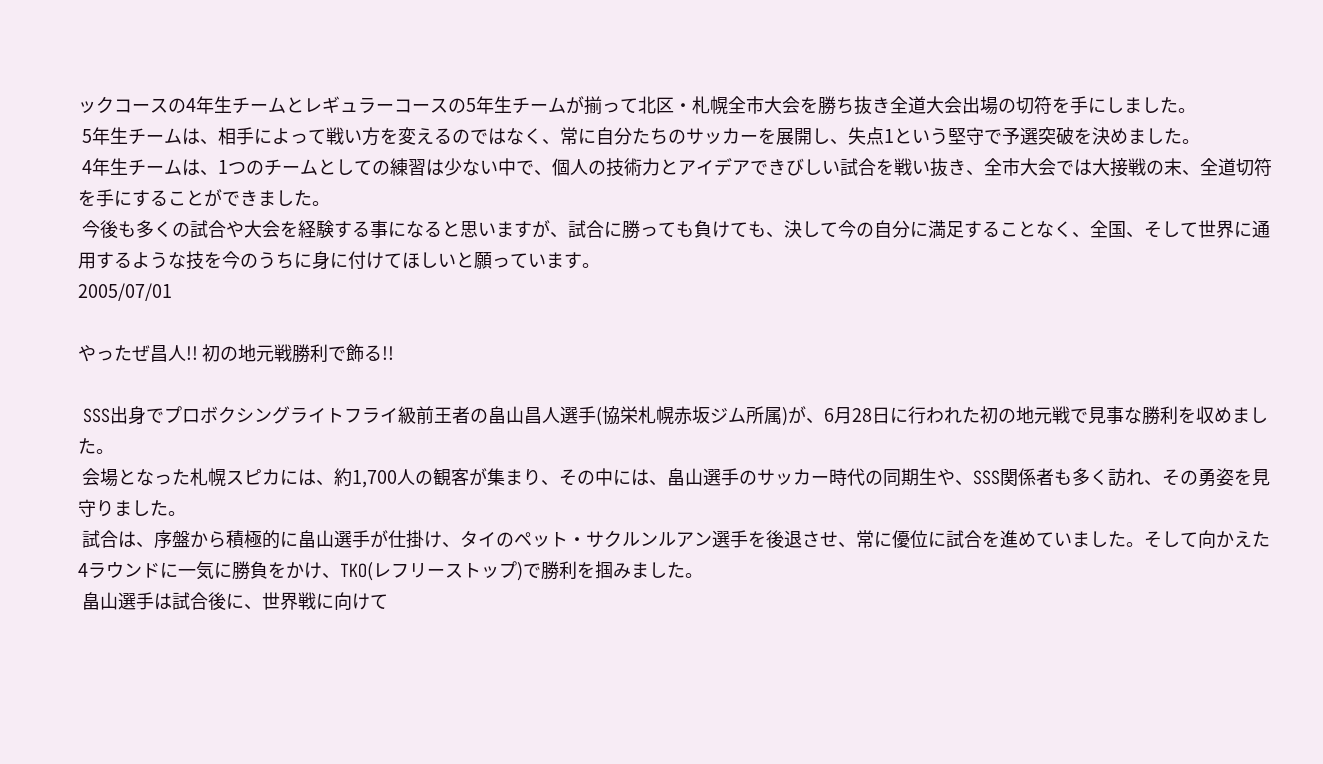ックコースの4年生チームとレギュラーコースの5年生チームが揃って北区・札幌全市大会を勝ち抜き全道大会出場の切符を手にしました。
 5年生チームは、相手によって戦い方を変えるのではなく、常に自分たちのサッカーを展開し、失点1という堅守で予選突破を決めました。
 4年生チームは、1つのチームとしての練習は少ない中で、個人の技術力とアイデアできびしい試合を戦い抜き、全市大会では大接戦の末、全道切符を手にすることができました。
 今後も多くの試合や大会を経験する事になると思いますが、試合に勝っても負けても、決して今の自分に満足することなく、全国、そして世界に通用するような技を今のうちに身に付けてほしいと願っています。
2005/07/01

やったぜ昌人!! 初の地元戦勝利で飾る!!

 SSS出身でプロボクシングライトフライ級前王者の畠山昌人選手(協栄札幌赤坂ジム所属)が、6月28日に行われた初の地元戦で見事な勝利を収めました。
 会場となった札幌スピカには、約1,700人の観客が集まり、その中には、畠山選手のサッカー時代の同期生や、SSS関係者も多く訪れ、その勇姿を見守りました。
 試合は、序盤から積極的に畠山選手が仕掛け、タイのペット・サクルンルアン選手を後退させ、常に優位に試合を進めていました。そして向かえた4ラウンドに一気に勝負をかけ、TKO(レフリーストップ)で勝利を掴みました。
 畠山選手は試合後に、世界戦に向けて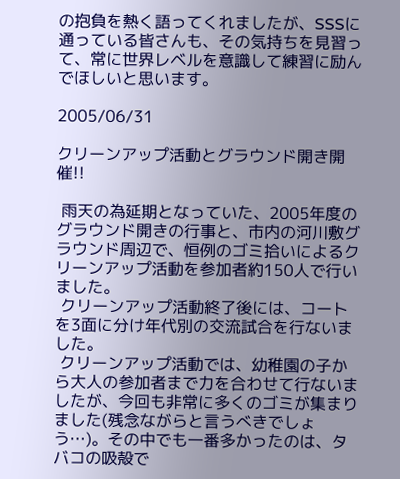の抱負を熱く語ってくれましたが、SSSに通っている皆さんも、その気持ちを見習って、常に世界レベルを意識して練習に励んでほしいと思います。

2005/06/31

クリーンアップ活動とグラウンド開き開催!!

 雨天の為延期となっていた、2005年度のグラウンド開きの行事と、市内の河川敷グラウンド周辺で、恒例のゴミ拾いによるクリーンアップ活動を参加者約150人で行いました。
 クリーンアップ活動終了後には、コートを3面に分け年代別の交流試合を行ないました。
 クリーンアップ活動では、幼稚園の子から大人の参加者まで力を合わせて行ないましたが、今回も非常に多くのゴミが集まりました(残念ながらと言うべきでしょう…)。その中でも一番多かったのは、タバコの吸殻で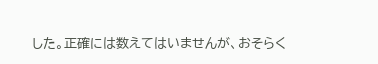した。正確には数えてはいませんが、おそらく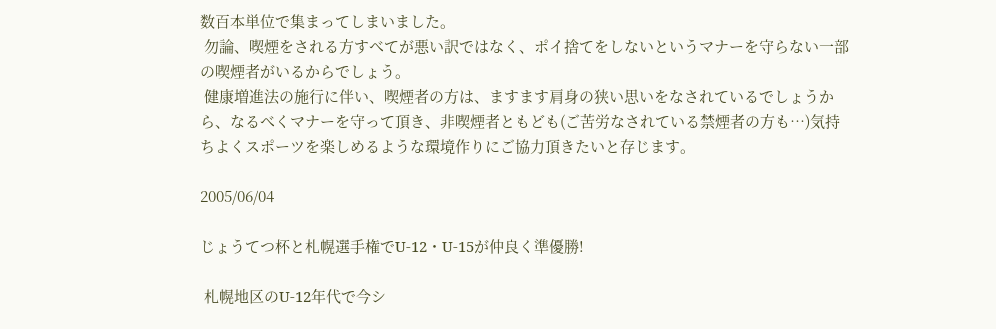数百本単位で集まってしまいました。
 勿論、喫煙をされる方すべてが悪い訳ではなく、ポイ捨てをしないというマナーを守らない一部の喫煙者がいるからでしょう。
 健康増進法の施行に伴い、喫煙者の方は、ますます肩身の狭い思いをなされているでしょうから、なるべくマナーを守って頂き、非喫煙者ともども(ご苦労なされている禁煙者の方も…)気持ちよくスポーツを楽しめるような環境作りにご協力頂きたいと存じます。

2005/06/04

じょうてつ杯と札幌選手権でU-12・U-15が仲良く準優勝!

 札幌地区のU-12年代で今シ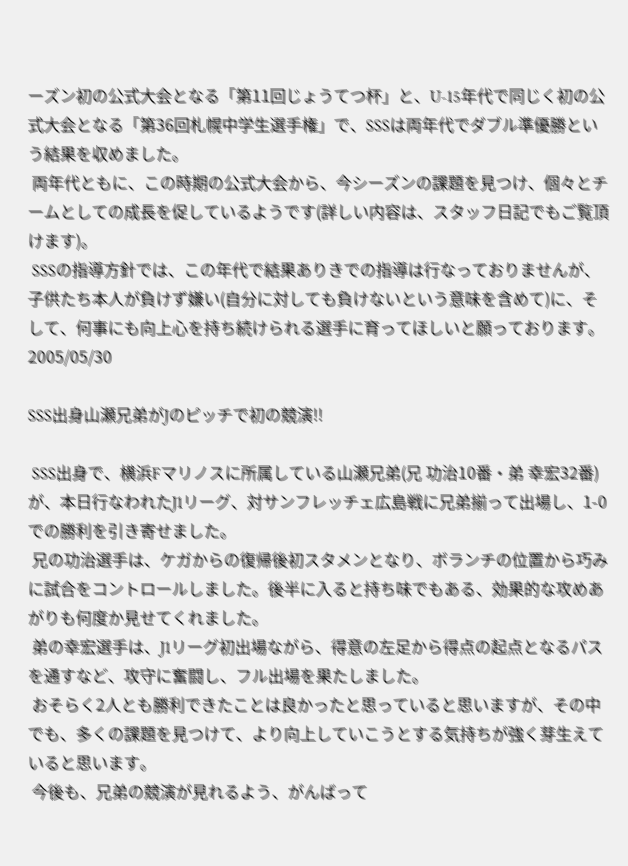ーズン初の公式大会となる「第11回じょうてつ杯」と、U-15年代で同じく初の公式大会となる「第36回札幌中学生選手権」で、SSSは両年代でダブル準優勝という結果を収めました。
 両年代ともに、この時期の公式大会から、今シーズンの課題を見つけ、個々とチームとしての成長を促しているようです(詳しい内容は、スタッフ日記でもご覧頂けます)。
 SSSの指導方針では、この年代で結果ありきでの指導は行なっておりませんが、子供たち本人が負けず嫌い(自分に対しても負けないという意味を含めて)に、そして、何事にも向上心を持ち続けられる選手に育ってほしいと願っております。
2005/05/30

SSS出身山瀬兄弟がJのピッチで初の競演!!

 SSS出身で、横浜Fマリノスに所属している山瀬兄弟(兄 功治10番・弟 幸宏32番)が、本日行なわれたJ1リーグ、対サンフレッチェ広島戦に兄弟揃って出場し、1-0での勝利を引き寄せました。
 兄の功治選手は、ケガからの復帰後初スタメンとなり、ボランチの位置から巧みに試合をコントロールしました。後半に入ると持ち味でもある、効果的な攻めあがりも何度か見せてくれました。
 弟の幸宏選手は、J1リーグ初出場ながら、得意の左足から得点の起点となるパスを通すなど、攻守に奮闘し、フル出場を果たしました。
 おそらく2人とも勝利できたことは良かったと思っていると思いますが、その中でも、多くの課題を見つけて、より向上していこうとする気持ちが強く芽生えていると思います。
 今後も、兄弟の競演が見れるよう、がんばって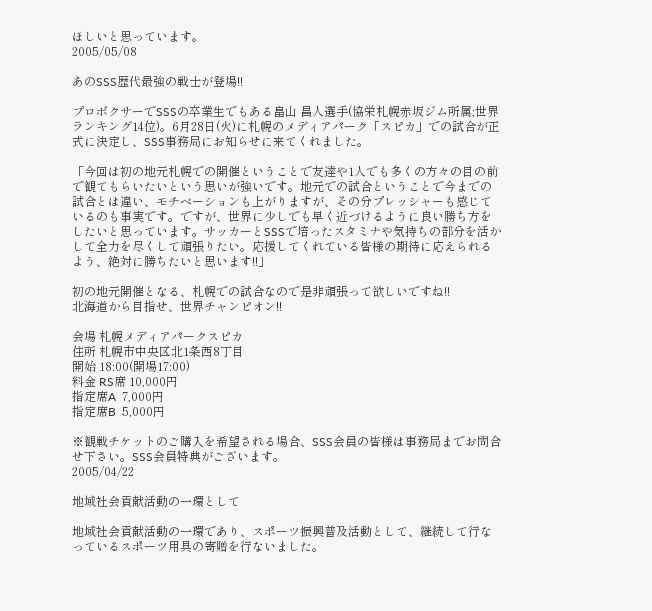ほしいと思っています。
2005/05/08

あのSSS歴代最強の戦士が登場!!

プロボクサーでSSSの卒業生でもある畠山 昌人選手(協栄札幌赤坂ジム所属;世界ランキング14位)。6月28日(火)に札幌のメディアパーク「スピカ」での試合が正式に決定し、SSS事務局にお知らせに来てくれました。

「今回は初の地元札幌での開催ということで友達や1人でも多くの方々の目の前で観てもらいたいという思いが強いです。地元での試合ということで今までの試合とは違い、モチベーションも上がりますが、その分プレッシャーも感じているのも事実です。ですが、世界に少しでも早く近づけるように良い勝ち方をしたいと思っています。サッカーとSSSで培ったスタミナや気持ちの部分を活かして全力を尽くして頑張りたい。応援してくれている皆様の期待に応えられるよう、絶対に勝ちたいと思います!!」

初の地元開催となる、札幌での試合なので是非頑張って欲しいですね!!
北海道から目指せ、世界チャンピオン!!

会場 札幌メディアパークスピカ
住所 札幌市中央区北1条西8丁目
開始 18:00(開場17:00)
料金 RS席 10,000円
指定席A  7,000円
指定席B  5,000円

※観戦チケットのご購入を希望される場合、SSS会員の皆様は事務局までお問合せ下さい。SSS会員特典がございます。
2005/04/22

地域社会貢献活動の一環として

地域社会貢献活動の一環であり、スポーツ振興普及活動として、継続して行なっているスポーツ用具の寄贈を行ないました。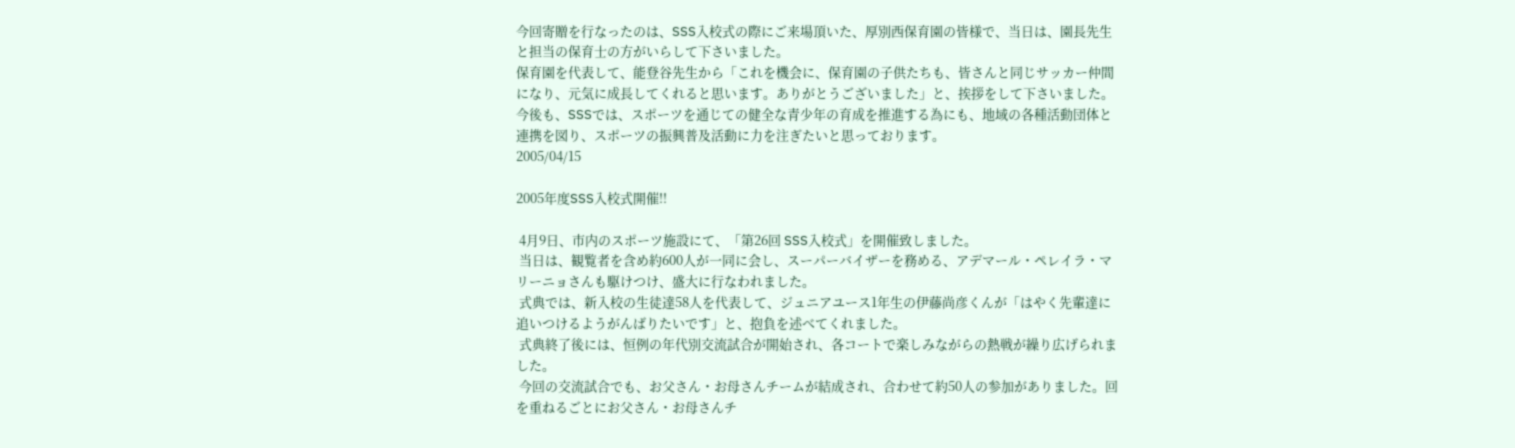今回寄贈を行なったのは、SSS入校式の際にご来場頂いた、厚別西保育園の皆様で、当日は、園長先生と担当の保育士の方がいらして下さいました。
保育園を代表して、能登谷先生から「これを機会に、保育園の子供たちも、皆さんと同じサッカー仲間になり、元気に成長してくれると思います。ありがとうございました」と、挨拶をして下さいました。
今後も、SSSでは、スポーツを通じての健全な青少年の育成を推進する為にも、地域の各種活動団体と連携を図り、スポーツの振興普及活動に力を注ぎたいと思っております。
2005/04/15

2005年度SSS入校式開催!!

 4月9日、市内のスポーツ施設にて、「第26回 SSS入校式」を開催致しました。
 当日は、観覧者を含め約600人が一同に会し、スーパーバイザーを務める、アデマール・ペレイラ・マリーニョさんも駆けつけ、盛大に行なわれました。
 式典では、新入校の生徒達58人を代表して、ジュニアユース1年生の伊藤尚彦くんが「はやく先輩達に追いつけるようがんばりたいです」と、抱負を述べてくれました。
 式典終了後には、恒例の年代別交流試合が開始され、各コートで楽しみながらの熱戦が繰り広げられました。
 今回の交流試合でも、お父さん・お母さんチームが結成され、合わせて約50人の参加がありました。回を重ねるごとにお父さん・お母さんチ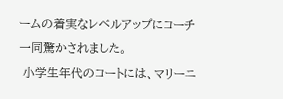ームの着実なレベルアップにコーチ一同驚かされました。
 小学生年代のコートには、マリーニ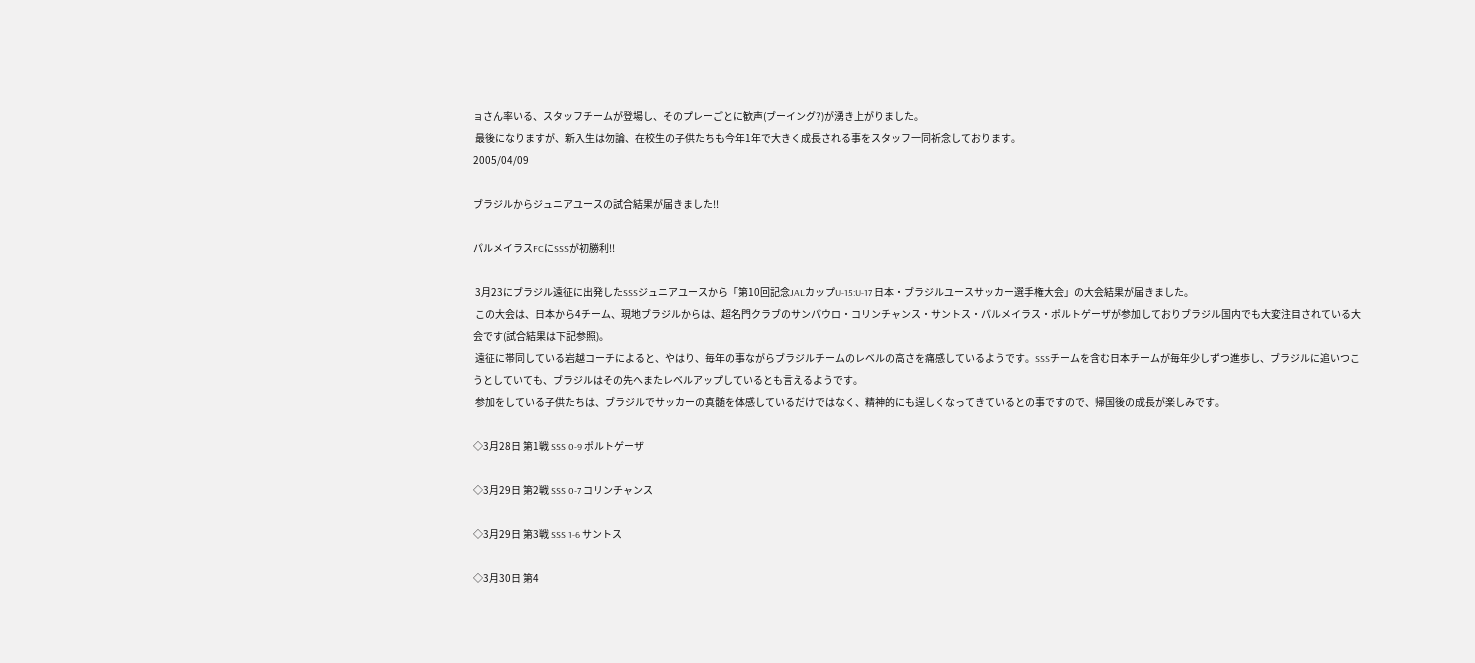ョさん率いる、スタッフチームが登場し、そのプレーごとに歓声(ブーイング?)が湧き上がりました。
 最後になりますが、新入生は勿論、在校生の子供たちも今年1年で大きく成長される事をスタッフ一同祈念しております。
2005/04/09

ブラジルからジュニアユースの試合結果が届きました!!

パルメイラスFCにSSSが初勝利!!

 3月23にブラジル遠征に出発したSSSジュニアユースから「第10回記念JALカップU-15:U-17 日本・ブラジルユースサッカー選手権大会」の大会結果が届きました。
 この大会は、日本から4チーム、現地ブラジルからは、超名門クラブのサンパウロ・コリンチャンス・サントス・パルメイラス・ポルトゲーザが参加しておりブラジル国内でも大変注目されている大会です(試合結果は下記参照)。
 遠征に帯同している岩越コーチによると、やはり、毎年の事ながらブラジルチームのレベルの高さを痛感しているようです。SSSチームを含む日本チームが毎年少しずつ進歩し、ブラジルに追いつこうとしていても、ブラジルはその先へまたレベルアップしているとも言えるようです。
 参加をしている子供たちは、ブラジルでサッカーの真髄を体感しているだけではなく、精神的にも逞しくなってきているとの事ですので、帰国後の成長が楽しみです。

◇3月28日 第1戦 SSS 0-9 ポルトゲーザ

◇3月29日 第2戦 SSS 0-7 コリンチャンス

◇3月29日 第3戦 SSS 1-6 サントス

◇3月30日 第4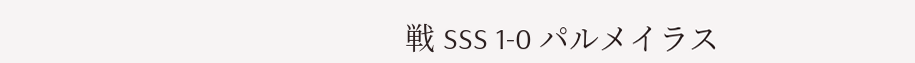戦 SSS 1-0 パルメイラス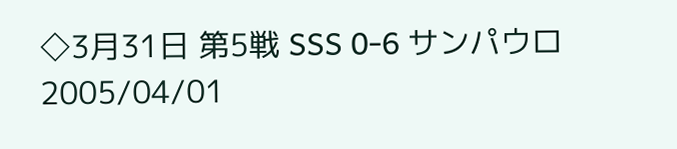◇3月31日 第5戦 SSS 0-6 サンパウロ
2005/04/01